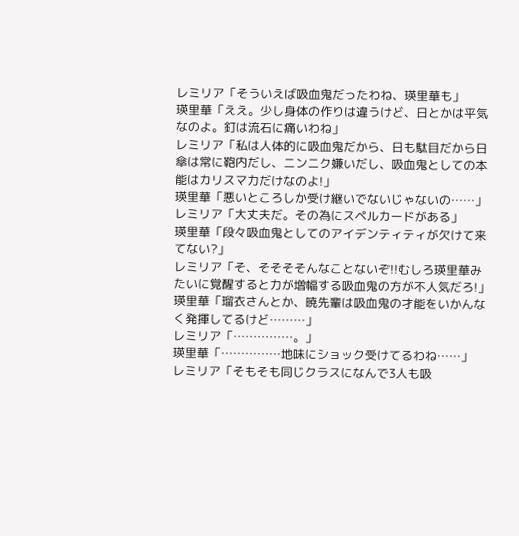レミリア「そういえば吸血鬼だったわね、瑛里華も」
瑛里華「ええ。少し身体の作りは違うけど、日とかは平気なのよ。釘は流石に痛いわね」
レミリア「私は人体的に吸血鬼だから、日も駄目だから日傘は常に鞄内だし、ニンニク嫌いだし、吸血鬼としての本能はカリスマ力だけなのよ!」
瑛里華「悪いところしか受け継いでないじゃないの……」
レミリア「大丈夫だ。その為にスペルカードがある」
瑛里華「段々吸血鬼としてのアイデンティティが欠けて来てない?」
レミリア「そ、そそそそんなことないぞ!!むしろ瑛里華みたいに覚醒すると力が増幅する吸血鬼の方が不人気だろ!」
瑛里華「瑠衣さんとか、暁先輩は吸血鬼の才能をいかんなく発揮してるけど………」
レミリア「……………。」
瑛里華「……………地味にショック受けてるわね……」
レミリア「そもそも同じクラスになんで3人も吸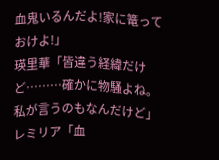血鬼いるんだよ!家に篭っておけよ!」
瑛里華「皆違う経緯だけど………確かに物騒よね。私が言うのもなんだけど」
レミリア「血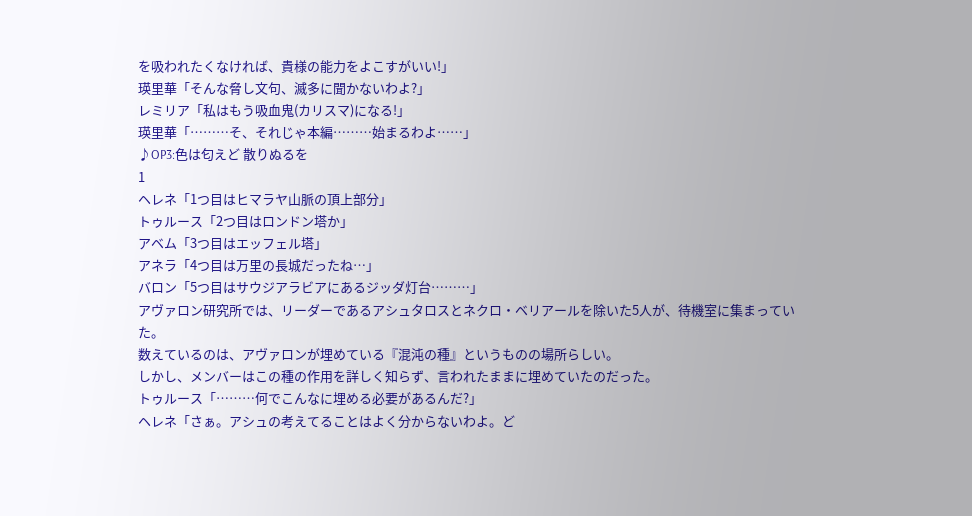を吸われたくなければ、貴様の能力をよこすがいい!」
瑛里華「そんな脅し文句、滅多に聞かないわよ?」
レミリア「私はもう吸血鬼(カリスマ)になる!」
瑛里華「………そ、それじゃ本編………始まるわよ……」
♪OP3:色は匂えど 散りぬるを
1
ヘレネ「1つ目はヒマラヤ山脈の頂上部分」
トゥルース「2つ目はロンドン塔か」
アベム「3つ目はエッフェル塔」
アネラ「4つ目は万里の長城だったね…」
バロン「5つ目はサウジアラビアにあるジッダ灯台………」
アヴァロン研究所では、リーダーであるアシュタロスとネクロ・ベリアールを除いた5人が、待機室に集まっていた。
数えているのは、アヴァロンが埋めている『混沌の種』というものの場所らしい。
しかし、メンバーはこの種の作用を詳しく知らず、言われたままに埋めていたのだった。
トゥルース「………何でこんなに埋める必要があるんだ?」
ヘレネ「さぁ。アシュの考えてることはよく分からないわよ。ど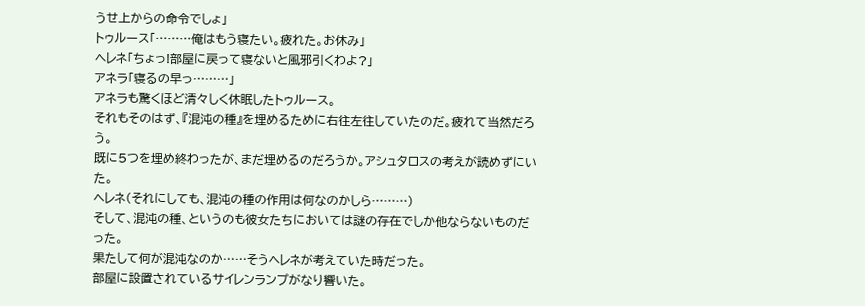うせ上からの命令でしょ」
トゥルース「………俺はもう寝たい。疲れた。お休み」
ヘレネ「ちょっ!部屋に戻って寝ないと風邪引くわよ?」
アネラ「寝るの早っ………」
アネラも驚くほど清々しく休眠したトゥルース。
それもそのはず、『混沌の種』を埋めるために右往左往していたのだ。疲れて当然だろう。
既に5つを埋め終わったが、まだ埋めるのだろうか。アシュタロスの考えが読めずにいた。
ヘレネ(それにしても、混沌の種の作用は何なのかしら………)
そして、混沌の種、というのも彼女たちにおいては謎の存在でしか他ならないものだった。
果たして何が混沌なのか……そうヘレネが考えていた時だった。
部屋に設置されているサイレンランプがなり響いた。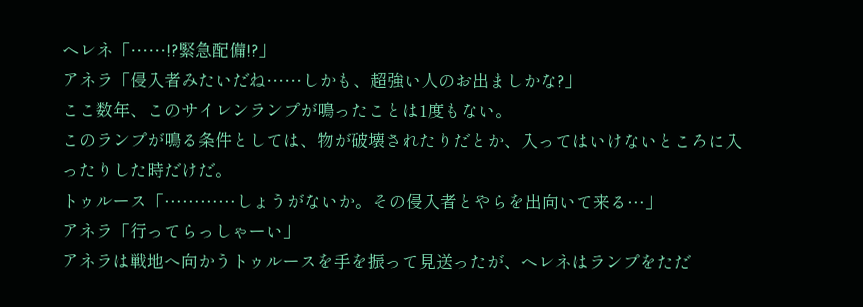ヘレネ「……!?緊急配備!?」
アネラ「侵入者みたいだね……しかも、超強い人のお出ましかな?」
ここ数年、このサイレンランプが鳴ったことは1度もない。
このランプが鳴る条件としては、物が破壊されたりだとか、入ってはいけないところに入ったりした時だけだ。
トゥルース「…………しょうがないか。その侵入者とやらを出向いて来る…」
アネラ「行ってらっしゃーい」
アネラは戦地へ向かうトゥルースを手を振って見送ったが、ヘレネはランプをただ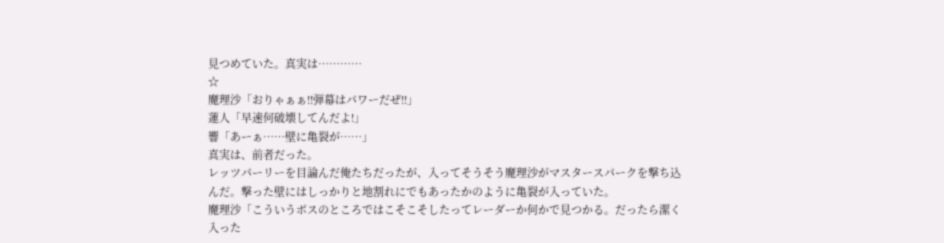見つめていた。真実は…………
☆
魔理沙「おりゃぁぁ!!弾幕はパワーだぜ!!」
蓮人「早速何破壊してんだよ!」
響「あーぁ……壁に亀裂が……」
真実は、前者だった。
レッツパーリーを目論んだ俺たちだったが、入ってそうそう魔理沙がマスタースパークを撃ち込んだ。撃った壁にはしっかりと地割れにでもあったかのように亀裂が入っていた。
魔理沙「こういうボスのところではこそこそしたってレーダーか何かで見つかる。だったら潔く入った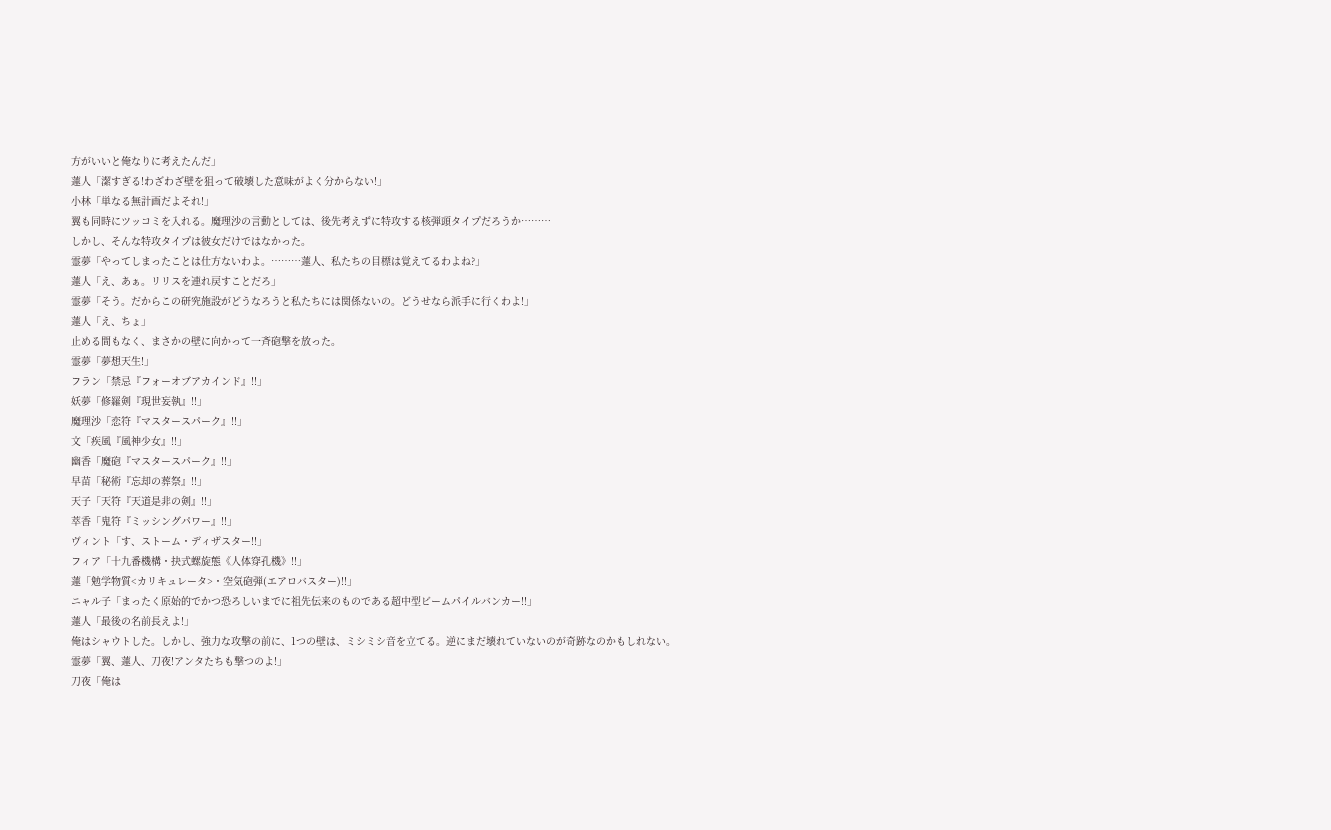方がいいと俺なりに考えたんだ」
蓮人「潔すぎる!わざわざ壁を狙って破壊した意味がよく分からない!」
小林「単なる無計画だよそれ!」
翼も同時にツッコミを入れる。魔理沙の言動としては、後先考えずに特攻する核弾頭タイプだろうか………
しかし、そんな特攻タイプは彼女だけではなかった。
霊夢「やってしまったことは仕方ないわよ。………蓮人、私たちの目標は覚えてるわよね?」
蓮人「え、あぁ。リリスを連れ戻すことだろ」
霊夢「そう。だからこの研究施設がどうなろうと私たちには関係ないの。どうせなら派手に行くわよ!」
蓮人「え、ちょ」
止める間もなく、まさかの壁に向かって一斉砲撃を放った。
霊夢「夢想天生!」
フラン「禁忌『フォーオブアカインド』!!」
妖夢「修羅剣『現世妄執』!!」
魔理沙「恋符『マスタースパーク』!!」
文「疾風『風神少女』!!」
幽香「魔砲『マスタースパーク』!!」
早苗「秘術『忘却の葬祭』!!」
天子「天符『天道是非の剣』!!」
萃香「鬼符『ミッシングパワー』!!」
ヴィント「す、ストーム・ディザスター!!」
フィア「十九番機構・抉式螺旋態《人体穿孔機》!!」
蓮「勉学物質<カリキュレータ>・空気砲弾(エアロバスター)!!」
ニャル子「まったく原始的でかつ恐ろしいまでに祖先伝来のものである超中型ビームパイルバンカー!!」
蓮人「最後の名前長えよ!」
俺はシャウトした。しかし、強力な攻撃の前に、1つの壁は、ミシミシ音を立てる。逆にまだ壊れていないのが奇跡なのかもしれない。
霊夢「翼、蓮人、刀夜!アンタたちも撃つのよ!」
刀夜「俺は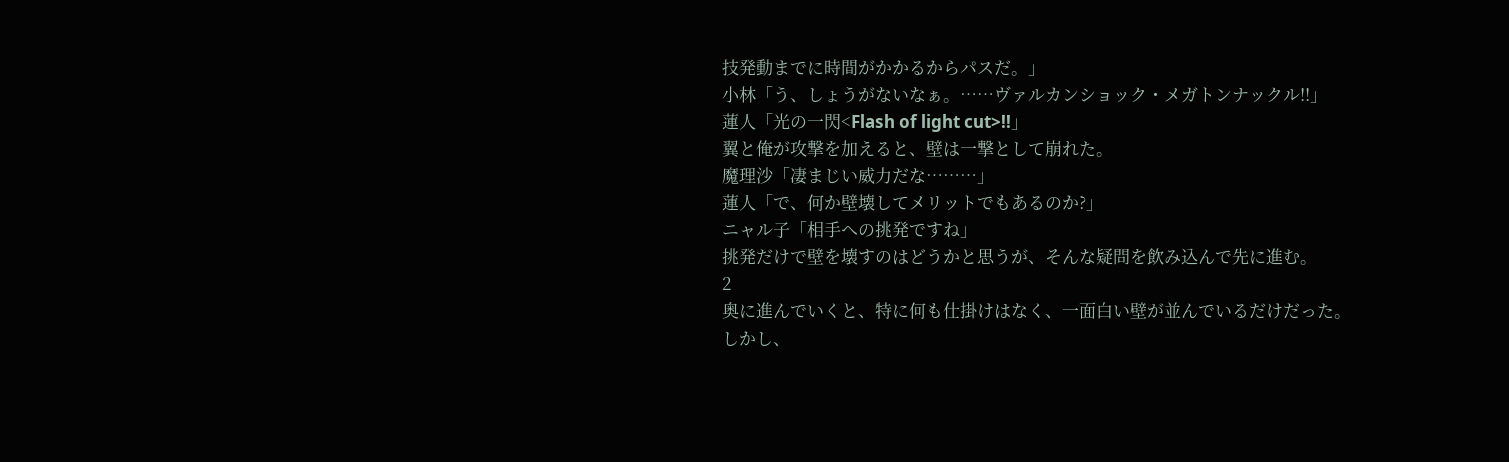技発動までに時間がかかるからパスだ。」
小林「う、しょうがないなぁ。……ヴァルカンショック・メガトンナックル!!」
蓮人「光の一閃<Flash of light cut>!!」
翼と俺が攻撃を加えると、壁は一撃として崩れた。
魔理沙「凄まじい威力だな………」
蓮人「で、何か壁壊してメリットでもあるのか?」
ニャル子「相手への挑発ですね」
挑発だけで壁を壊すのはどうかと思うが、そんな疑問を飲み込んで先に進む。
2
奥に進んでいくと、特に何も仕掛けはなく、一面白い壁が並んでいるだけだった。
しかし、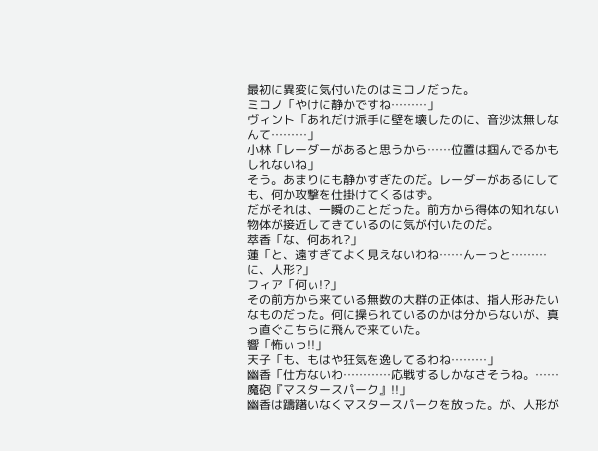最初に異変に気付いたのはミコノだった。
ミコノ「やけに静かですね………」
ヴィント「あれだけ派手に壁を壊したのに、音沙汰無しなんて………」
小林「レーダーがあると思うから……位置は掴んでるかもしれないね」
そう。あまりにも静かすぎたのだ。レーダーがあるにしても、何か攻撃を仕掛けてくるはず。
だがそれは、一瞬のことだった。前方から得体の知れない物体が接近してきているのに気が付いたのだ。
萃香「な、何あれ?」
蓮「と、遠すぎてよく見えないわね……んーっと………に、人形?」
フィア「何ぃ!?」
その前方から来ている無数の大群の正体は、指人形みたいなものだった。何に操られているのかは分からないが、真っ直ぐこちらに飛んで来ていた。
響「怖ぃっ!!」
天子「も、もはや狂気を逸してるわね………」
幽香「仕方ないわ…………応戦するしかなさそうね。……魔砲『マスタースパーク』!!」
幽香は躊躇いなくマスタースパークを放った。が、人形が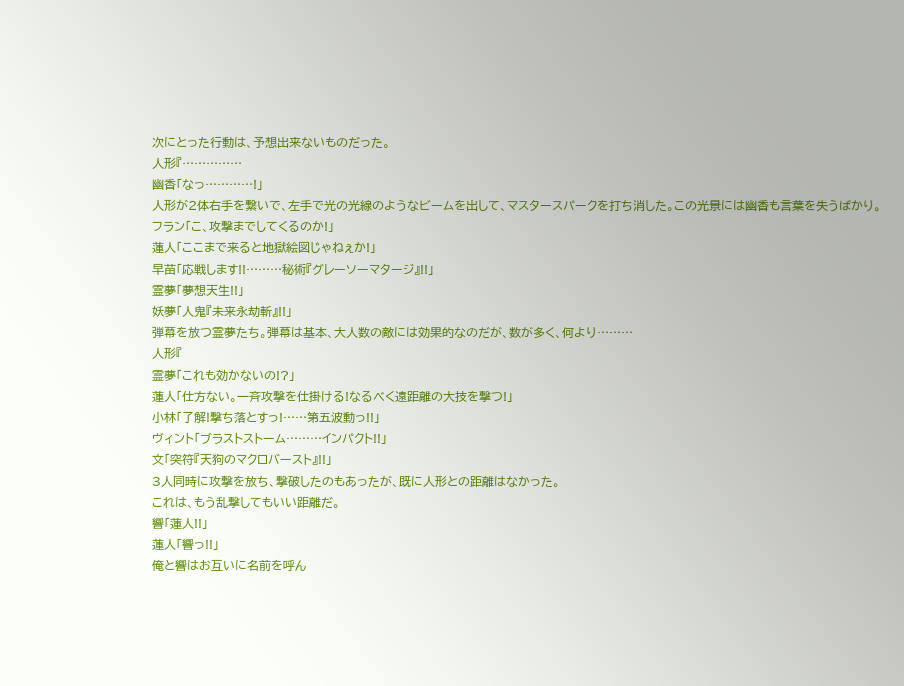次にとった行動は、予想出来ないものだった。
人形『……………
幽香「なっ…………!」
人形が2体右手を繋いで、左手で光の光線のようなビームを出して、マスタースパークを打ち消した。この光景には幽香も言葉を失うばかり。
フラン「こ、攻撃までしてくるのか!」
蓮人「ここまで来ると地獄絵図じゃねぇか!」
早苗「応戦します!!………秘術『グレーソーマタージ』!!」
霊夢「夢想天生!!」
妖夢「人鬼『未来永劫斬』!!」
弾幕を放つ霊夢たち。弾幕は基本、大人数の敵には効果的なのだが、数が多く、何より………
人形『
霊夢「これも効かないの!?」
蓮人「仕方ない。一斉攻撃を仕掛ける!なるべく遠距離の大技を撃つ!」
小林「了解!撃ち落とすっ!……第五波動っ!!」
ヴィント「ブラストストーム………インパクト!!」
文「突符『天狗のマクロバースト』!!」
3人同時に攻撃を放ち、撃破したのもあったが、既に人形との距離はなかった。
これは、もう乱撃してもいい距離だ。
響「蓮人!!」
蓮人「響っ!!」
俺と響はお互いに名前を呼ん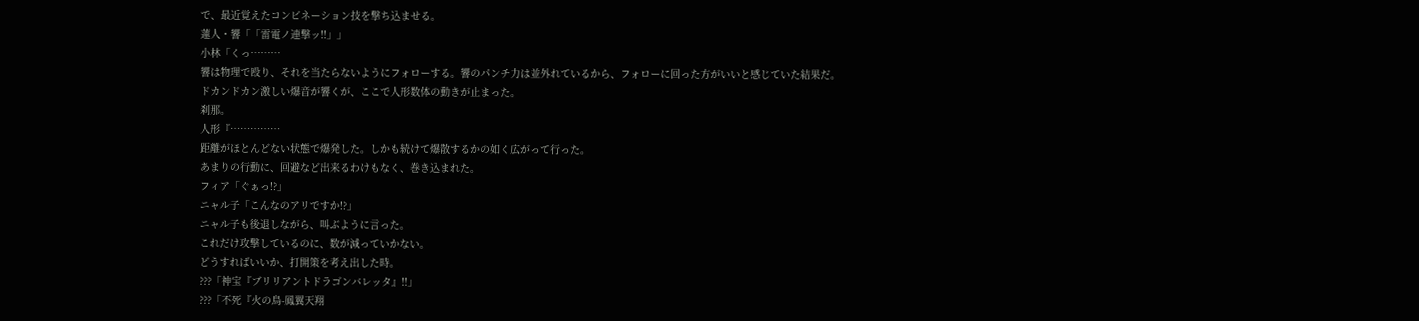で、最近覚えたコンビネーション技を撃ち込ませる。
蓮人・響「「雷電ノ連撃ッ!!」」
小林「くっ………
響は物理で殴り、それを当たらないようにフォローする。響のパンチ力は並外れているから、フォローに回った方がいいと感じていた結果だ。
ドカンドカン激しい爆音が響くが、ここで人形数体の動きが止まった。
刹那。
人形『……………
距離がほとんどない状態で爆発した。しかも続けて爆散するかの如く広がって行った。
あまりの行動に、回避など出来るわけもなく、巻き込まれた。
フィア「ぐぁっ!?」
ニャル子「こんなのアリですか!?」
ニャル子も後退しながら、叫ぶように言った。
これだけ攻撃しているのに、数が減っていかない。
どうすればいいか、打開策を考え出した時。
???「神宝『ブリリアントドラゴンバレッタ』!!」
???「不死『火の鳥-鳳翼天翔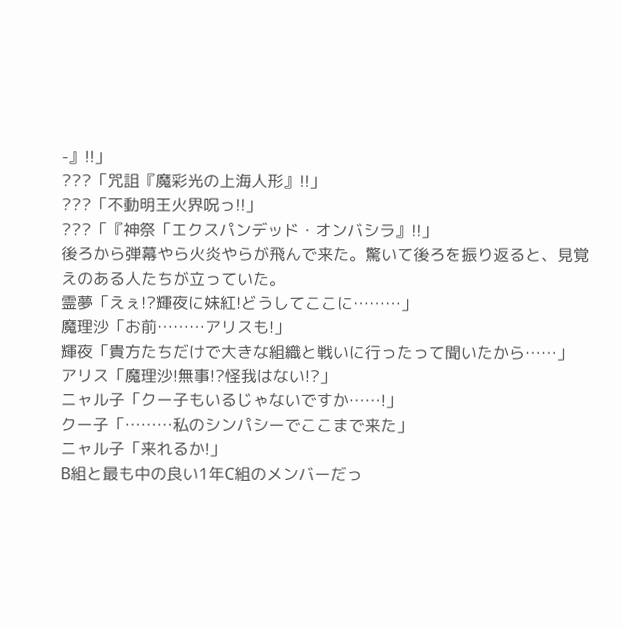-』!!」
???「咒詛『魔彩光の上海人形』!!」
???「不動明王火界呪っ!!」
???「『神祭「エクスパンデッド・オンバシラ』!!」
後ろから弾幕やら火炎やらが飛んで来た。驚いて後ろを振り返ると、見覚えのある人たちが立っていた。
霊夢「えぇ!?輝夜に妹紅!どうしてここに………」
魔理沙「お前………アリスも!」
輝夜「貴方たちだけで大きな組織と戦いに行ったって聞いたから……」
アリス「魔理沙!無事!?怪我はない!?」
ニャル子「クー子もいるじゃないですか……!」
クー子「………私のシンパシーでここまで来た」
ニャル子「来れるか!」
B組と最も中の良い1年C組のメンバーだっ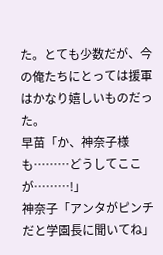た。とても少数だが、今の俺たちにとっては援軍はかなり嬉しいものだった。
早苗「か、神奈子様も………どうしてここが………!」
神奈子「アンタがピンチだと学園長に聞いてね」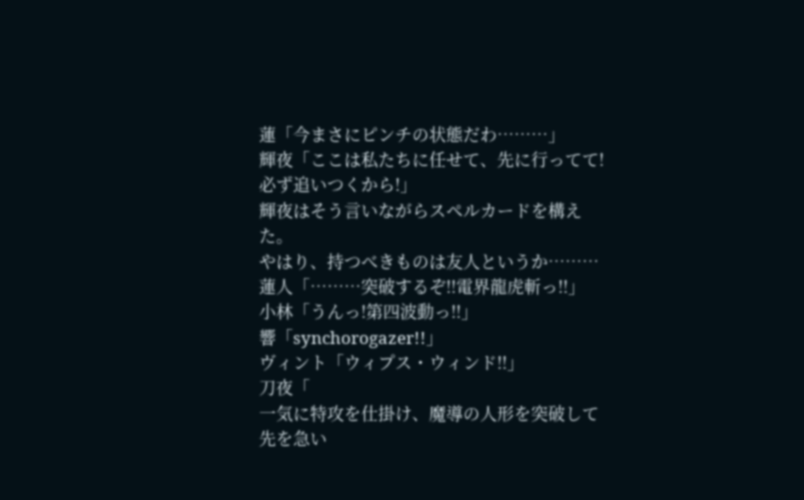蓮「今まさにピンチの状態だわ………」
輝夜「ここは私たちに任せて、先に行ってて!必ず追いつくから!」
輝夜はそう言いながらスペルカードを構えた。
やはり、持つべきものは友人というか………
蓮人「………突破するぞ!!電界龍虎斬っ!!」
小林「うんっ!第四波動っ!!」
響「synchorogazer!!」
ヴィント「ウィプス・ウィンド!!」
刀夜「
一気に特攻を仕掛け、魔導の人形を突破して先を急い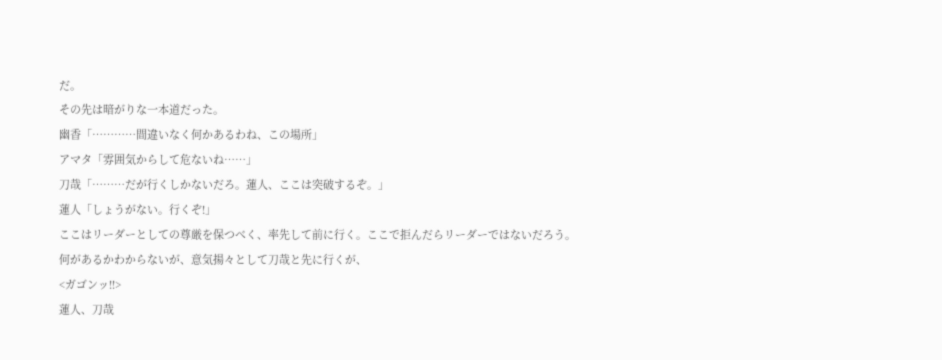だ。
その先は暗がりな一本道だった。
幽香「…………間違いなく何かあるわね、この場所」
アマタ「雰囲気からして危ないね……」
刀哉「………だが行くしかないだろ。蓮人、ここは突破するぞ。」
蓮人「しょうがない。行くぞ!」
ここはリーダーとしての尊厳を保つべく、率先して前に行く。ここで拒んだらリーダーではないだろう。
何があるかわからないが、意気揚々として刀哉と先に行くが、
<ガゴンッ!!>
蓮人、刀哉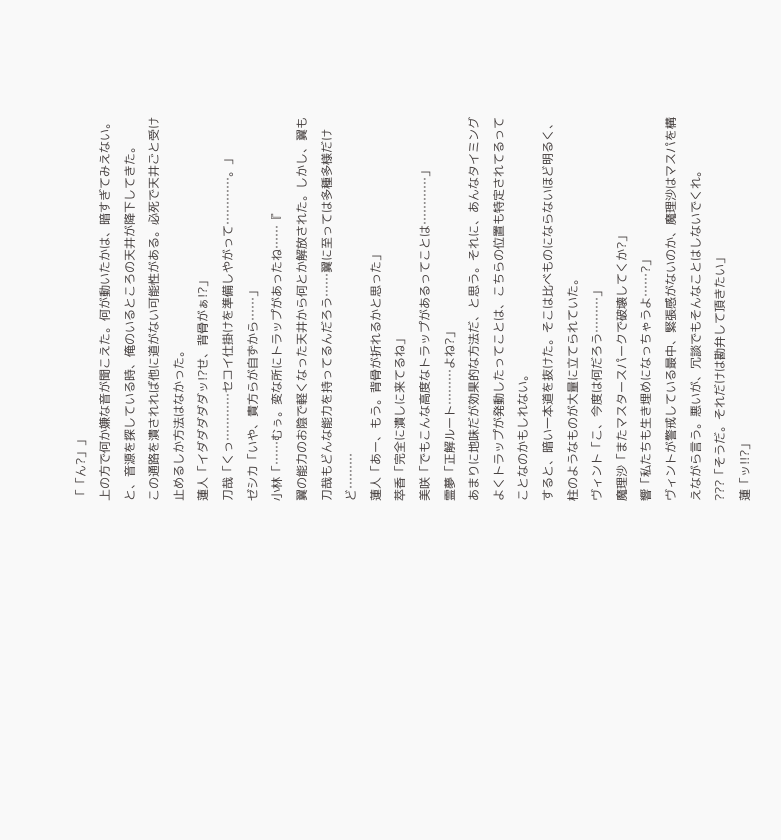「「ん?」」
上の方で何か嫌な音が聞こえた。何が動いたかは、暗すぎてみえない。
と、音源を探している時、俺のいるところの天井が降下してきた。
この通路を潰されれば他に道がない可能性がある。必死で天井ごと受け止めるしか方法はなかった。
蓮人「イダダダダダッ!?せ、背骨がぁ!?」
刀哉「くっ…………セコイ仕掛けを準備しやがって…………。」
ゼシカ「いや、貴方らが自ずから……」
小林「……むぅ。変な所にトラップがあったね……『
翼の能力のお陰で軽くなった天井から何とか解放された。しかし、翼も刀哉もどんな能力を持ってるんだろう……翼に至っては多種多様だけど………
蓮人「あー、もう。背骨が折れるかと思った」
萃香「完全に潰しに来てるね」
美咲「でもこんな高度なトラップがあるってことは…………」
霊夢「正解ルート………よね?」
あまりに地味だが効果的な方法だ、と思う。それに、あんなタイミングよくトラップが発動したってことは、こちらの位置も特定されてるってことなのかもしれない。
すると、暗い一本道を抜けた。そこは比べものにならないほど明るく、柱のようなものが大量に立てられていた。
ヴィント「こ、今度は何だろう………」
魔理沙「またマスタースパークで破壊してくか?」
響「私たちも生き埋めになっちゃうよ……?」
ヴィントが警戒している最中、緊張感がないのか、魔理沙はマスパを構えながら言う。悪いが、冗談でもそんなことはしないでくれ。
???「そうだ。それだけは勘弁して頂きたい」
蓮「ッ!!?」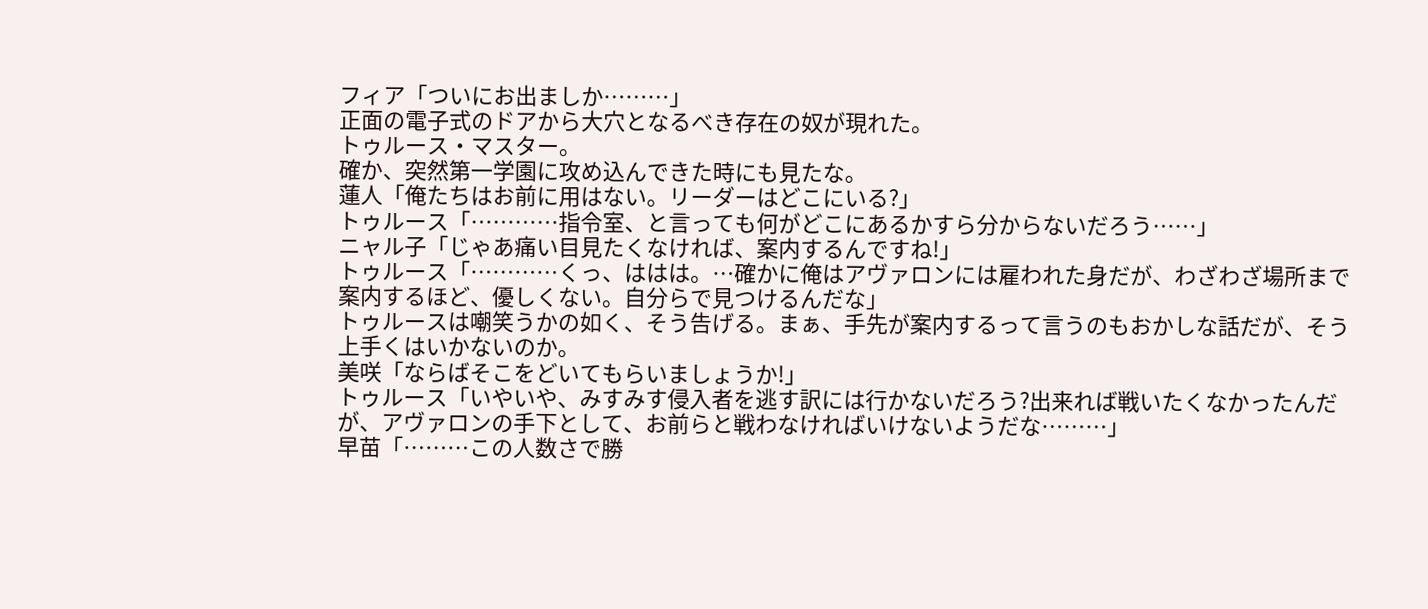フィア「ついにお出ましか………」
正面の電子式のドアから大穴となるべき存在の奴が現れた。
トゥルース・マスター。
確か、突然第一学園に攻め込んできた時にも見たな。
蓮人「俺たちはお前に用はない。リーダーはどこにいる?」
トゥルース「…………指令室、と言っても何がどこにあるかすら分からないだろう……」
ニャル子「じゃあ痛い目見たくなければ、案内するんですね!」
トゥルース「…………くっ、ははは。…確かに俺はアヴァロンには雇われた身だが、わざわざ場所まで案内するほど、優しくない。自分らで見つけるんだな」
トゥルースは嘲笑うかの如く、そう告げる。まぁ、手先が案内するって言うのもおかしな話だが、そう上手くはいかないのか。
美咲「ならばそこをどいてもらいましょうか!」
トゥルース「いやいや、みすみす侵入者を逃す訳には行かないだろう?出来れば戦いたくなかったんだが、アヴァロンの手下として、お前らと戦わなければいけないようだな………」
早苗「………この人数さで勝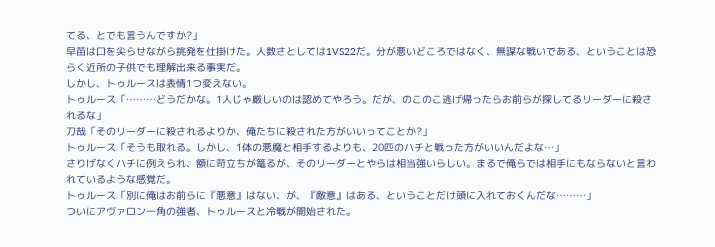てる、とでも言うんですか?」
早苗は口を尖らせながら挑発を仕掛けた。人数さとしては1VS22だ。分が悪いどころではなく、無謀な戦いである、ということは恐らく近所の子供でも理解出来る事実だ。
しかし、トゥルースは表情1つ変えない。
トゥルース「………どうだかな。1人じゃ厳しいのは認めてやろう。だが、のこのこ逃げ帰ったらお前らが探してるリーダーに殺されるな」
刀哉「そのリーダーに殺されるよりか、俺たちに殺された方がいいってことか?」
トゥルース「そうも取れる。しかし、1体の悪魔と相手するよりも、20匹のハチと戦った方がいいんだよな…」
さりげなくハチに例えられ、額に苛立ちが篭るが、そのリーダーとやらは相当強いらしい。まるで俺らでは相手にもならないと言われているような感覚だ。
トゥルース「別に俺はお前らに『悪意』はない、が、『敵意』はある、ということだけ頭に入れておくんだな………」
ついにアヴァロン一角の強者、トゥルースと冷戦が開始された。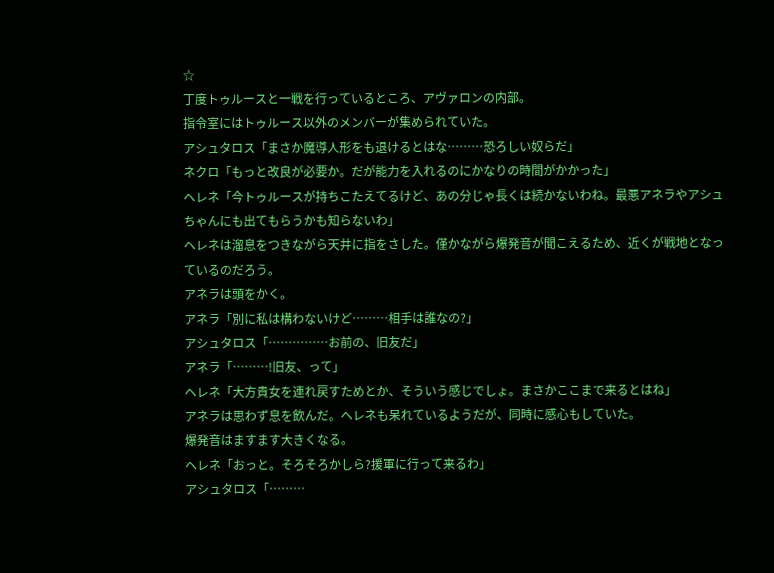☆
丁度トゥルースと一戦を行っているところ、アヴァロンの内部。
指令室にはトゥルース以外のメンバーが集められていた。
アシュタロス「まさか魔導人形をも退けるとはな………恐ろしい奴らだ」
ネクロ「もっと改良が必要か。だが能力を入れるのにかなりの時間がかかった」
ヘレネ「今トゥルースが持ちこたえてるけど、あの分じゃ長くは続かないわね。最悪アネラやアシュちゃんにも出てもらうかも知らないわ」
ヘレネは溜息をつきながら天井に指をさした。僅かながら爆発音が聞こえるため、近くが戦地となっているのだろう。
アネラは頭をかく。
アネラ「別に私は構わないけど………相手は誰なの?」
アシュタロス「……………お前の、旧友だ」
アネラ「………!旧友、って」
ヘレネ「大方貴女を連れ戻すためとか、そういう感じでしょ。まさかここまで来るとはね」
アネラは思わず息を飲んだ。ヘレネも呆れているようだが、同時に感心もしていた。
爆発音はますます大きくなる。
ヘレネ「おっと。そろそろかしら?援軍に行って来るわ」
アシュタロス「………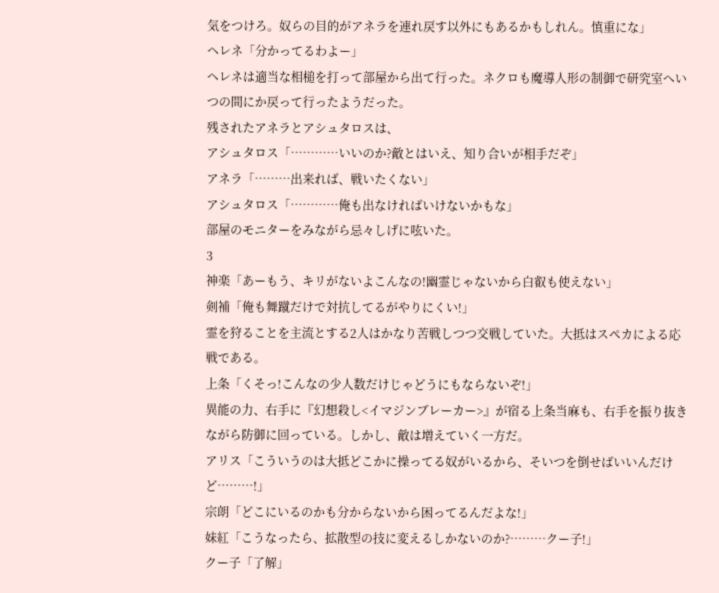気をつけろ。奴らの目的がアネラを連れ戻す以外にもあるかもしれん。慎重にな」
ヘレネ「分かってるわよー」
ヘレネは適当な相槌を打って部屋から出て行った。ネクロも魔導人形の制御で研究室へいつの間にか戻って行ったようだった。
残されたアネラとアシュタロスは、
アシュタロス「…………いいのか?敵とはいえ、知り合いが相手だぞ」
アネラ「………出来れば、戦いたくない」
アシュタロス「…………俺も出なければいけないかもな」
部屋のモニターをみながら忌々しげに呟いた。
3
神楽「あーもう、キリがないよこんなの!幽霊じゃないから白叡も使えない」
剣補「俺も舞蹴だけで対抗してるがやりにくい!」
霊を狩ることを主流とする2人はかなり苦戦しつつ交戦していた。大抵はスペカによる応戦である。
上条「くそっ!こんなの少人数だけじゃどうにもならないぞ!」
異能の力、右手に『幻想殺し<イマジンブレーカー>』が宿る上条当麻も、右手を振り抜きながら防御に回っている。しかし、敵は増えていく一方だ。
アリス「こういうのは大抵どこかに操ってる奴がいるから、そいつを倒せばいいんだけど………!」
宗朗「どこにいるのかも分からないから困ってるんだよな!」
妹紅「こうなったら、拡散型の技に変えるしかないのか?………クー子!」
クー子「了解」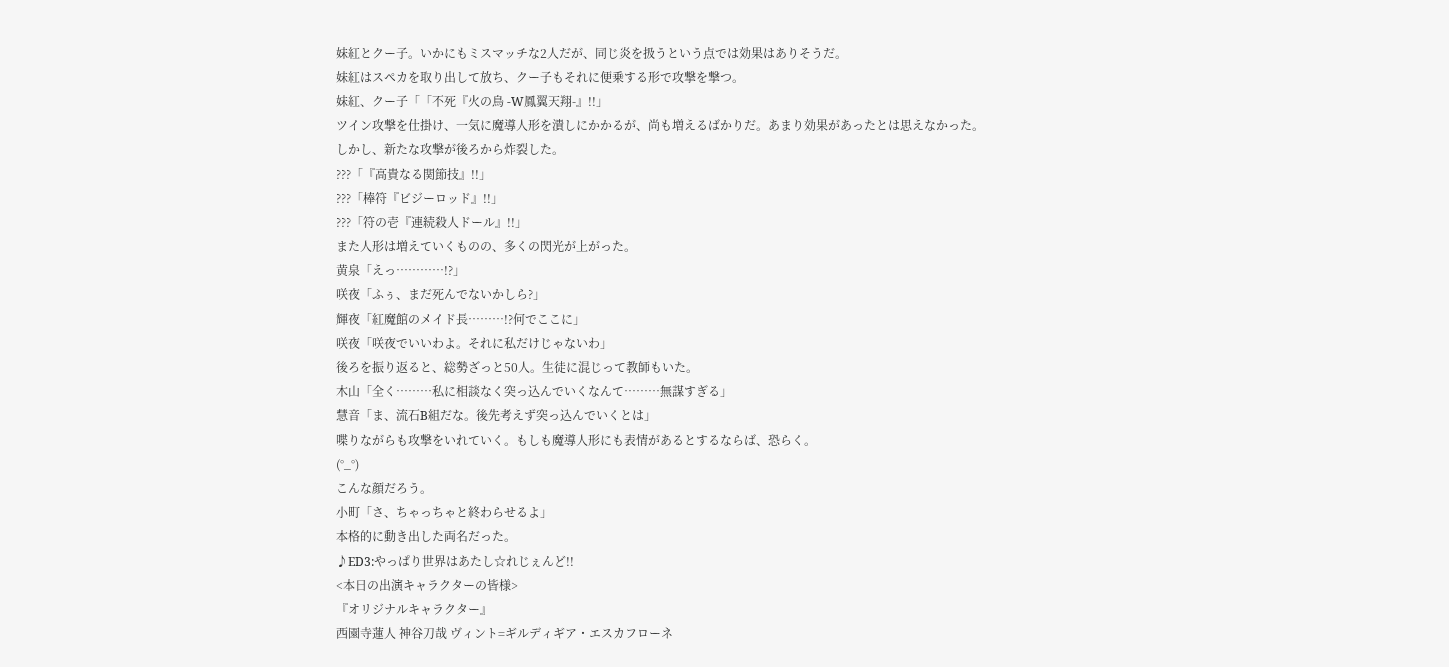妹紅とクー子。いかにもミスマッチな2人だが、同じ炎を扱うという点では効果はありそうだ。
妹紅はスペカを取り出して放ち、クー子もそれに便乗する形で攻撃を撃つ。
妹紅、クー子「「不死『火の鳥 -W鳳翼天翔-』!!」
ツイン攻撃を仕掛け、一気に魔導人形を潰しにかかるが、尚も増えるばかりだ。あまり効果があったとは思えなかった。
しかし、新たな攻撃が後ろから炸裂した。
???「『高貴なる関節技』!!」
???「棒符『ビジーロッド』!!」
???「符の壱『連続殺人ドール』!!」
また人形は増えていくものの、多くの閃光が上がった。
黄泉「えっ…………!?」
咲夜「ふぅ、まだ死んでないかしら?」
輝夜「紅魔館のメイド長………!?何でここに」
咲夜「咲夜でいいわよ。それに私だけじゃないわ」
後ろを振り返ると、総勢ざっと50人。生徒に混じって教師もいた。
木山「全く………私に相談なく突っ込んでいくなんて………無謀すぎる」
慧音「ま、流石B組だな。後先考えず突っ込んでいくとは」
喋りながらも攻撃をいれていく。もしも魔導人形にも表情があるとするならば、恐らく。
(°_°)
こんな顔だろう。
小町「さ、ちゃっちゃと終わらせるよ」
本格的に動き出した両名だった。
♪ED3:やっぱり世界はあたし☆れじぇんど!!
<本日の出演キャラクターの皆様>
『オリジナルキャラクター』
西園寺蓮人 神谷刀哉 ヴィント=ギルディギア・エスカフローネ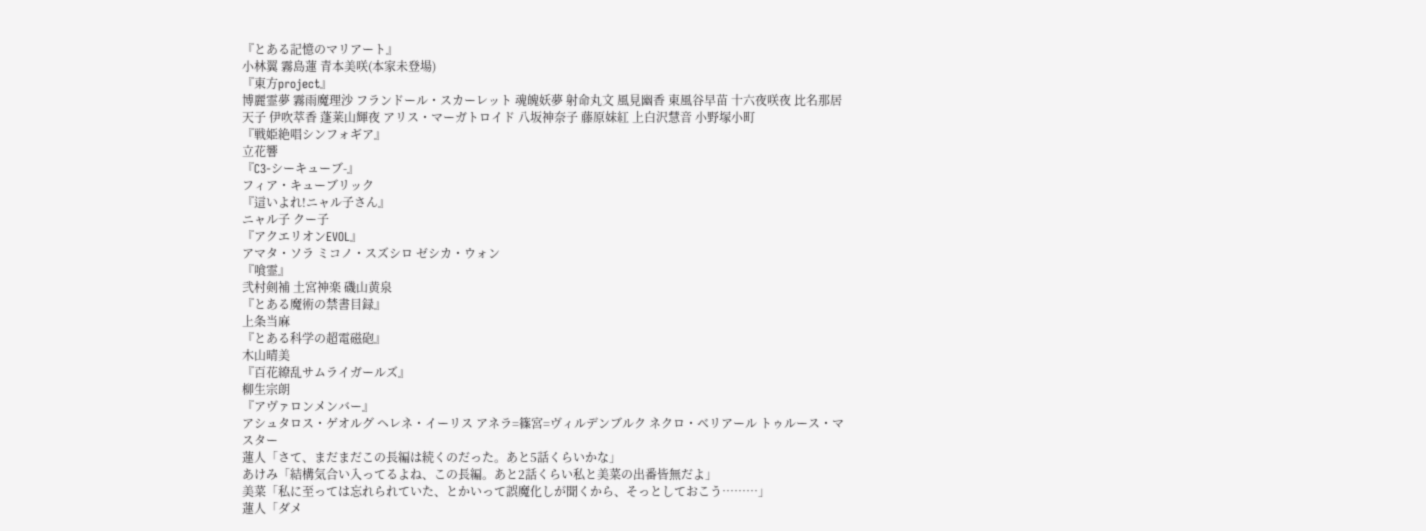『とある記憶のマリアート』
小林翼 霧島蓮 青本美咲(本家未登場)
『東方project』
博麗霊夢 霧雨魔理沙 フランドール・スカーレット 魂魄妖夢 射命丸文 風見幽香 東風谷早苗 十六夜咲夜 比名那居天子 伊吹萃香 蓬莱山輝夜 アリス・マーガトロイド 八坂神奈子 藤原妹紅 上白沢慧音 小野塚小町
『戦姫絶唱シンフォギア』
立花響
『C3-シーキューブ-』
フィア・キューブリック
『這いよれ!ニャル子さん』
ニャル子 クー子
『アクエリオンEVOL』
アマタ・ソラ ミコノ・スズシロ ゼシカ・ウォン
『喰霊』
弐村剣補 土宮神楽 磯山黄泉
『とある魔術の禁書目録』
上条当麻
『とある科学の超電磁砲』
木山晴美
『百花繚乱サムライガールズ』
柳生宗朗
『アヴァロンメンバー』
アシュタロス・ゲオルグ ヘレネ・イーリス アネラ=篠宮=ヴィルデンブルク ネクロ・ベリアール トゥルース・マスター
蓮人「さて、まだまだこの長編は続くのだった。あと5話くらいかな」
あけみ「結構気合い入ってるよね、この長編。あと2話くらい私と美菜の出番皆無だよ」
美菜「私に至っては忘れられていた、とかいって誤魔化しが聞くから、そっとしておこう………」
蓮人「ダメ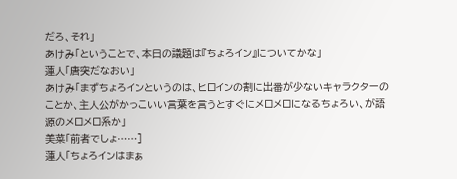だろ、それ」
あけみ「ということで、本日の議題は『ちょろイン』についてかな」
蓮人「唐突だなおい」
あけみ「まずちょろインというのは、ヒロインの割に出番が少ないキャラクターのことか、主人公がかっこいい言葉を言うとすぐにメロメロになるちょろい、が語源のメロメロ系か」
美菜「前者でしょ……]
蓮人「ちょろインはまぁ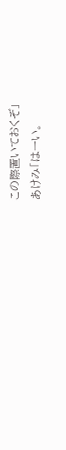この際置いておくぞ」
あけみ「はーい。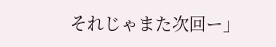それじゃまた次回ー」